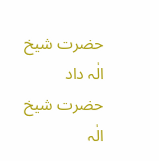حضرت شیخ الٰہ داد
حضرت شیخ الٰہ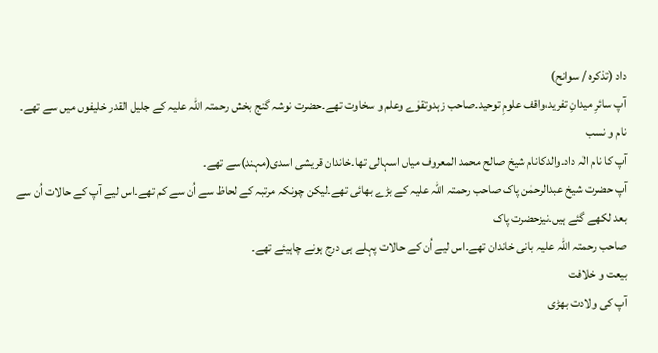داد (تذکرہ / سوانح)
آپ سائرِ میدانِ تفرید،واقف علومِ توحید۔صاحب زہدوتقوٰے وعلم و سخاوت تھے۔حضرت نوشہ گنج بخش رحمتہ اللہ علیہ کے جلیل القدر خلیفوں میں سے تھے۔
نام و نسب
آپ کا نام الٰہ داد۔والدکانام شیخ صالح محمد المعروف میاں اسہالی تھا۔خاندان قریشی اسدی(مہند)سے تھے۔
آپ حضرت شیخ عبدالرحمٰن پاک صاحب رحمتہ اللہ علیہ کے بڑے بھائی تھے۔لیکن چونکہ مرتبہ کے لحاظ سے اُن سے کم تھے۔اس لیے آپ کے حالات اُن سے بعد لکھے گئے ہیں۔نیزحضرت پاک
صاحب رحمتہ اللہ علیہ بانی خاندان تھے۔اس لیے اُن کے حالات پہلے ہی درج ہونے چاہیئے تھے۔
بیعت و خلافت
آپ کی ولادت بھڑی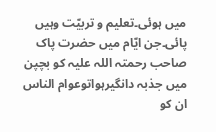میں ہوئی۔تعلیم و تربیّت وہیں پائی۔جن ایّام میں حضرت پاک صاحب رحمتہ اللہ علیہ کو بچپن میں جذبہ دانگیرہواتوعوام الناس ان کو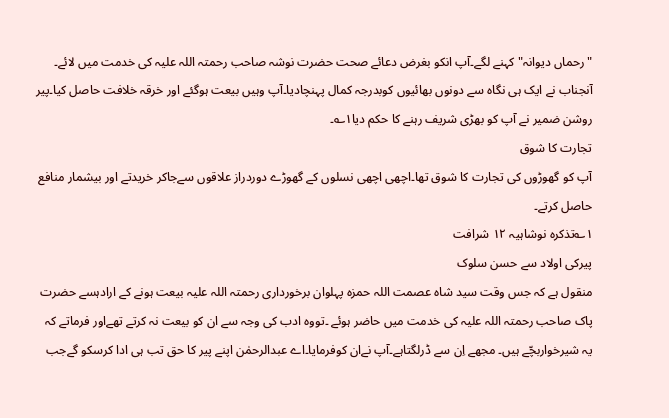"رحماں دیوانہ" کہنے لگے۔آپ انکو بغرض دعائے صحت حضرت نوشہ صاحب رحمتہ اللہ علیہ کی خدمت میں لائے۔ آنجناب نے ایک ہی نگاہ سے دونوں بھائیوں کوبدرجہ کمال پہنچادیا۔آپ وہیں بیعت ہوگئے اور خرقہ خلافت حاصل کیا۔پیر روشن ضمیر نے آپ کو بھڑی شریف رہنے کا حکم دیا۱؎۔
تجارت کا شوق
آپ کو گھوڑوں کی تجارت کا شوق تھا۔اچھی اچھی نسلوں کے گھوڑے دوردراز علاقوں سےجاکر خریدتے اور بیشمار منافع حاصل کرتے۔
۱؎تذکرہ نوشاہیہ ۱۲ شرافت
پیرکی اولاد سے حسن سلوک
منقول ہے کہ جس وقت سید شاہ عصمت اللہ حمزہ پہلوان برخورداری رحمتہ اللہ علیہ بیعت ہونے کے ارادہسے حضرت پاک صاحب رحمتہ اللہ علیہ کی خدمت میں حاضر ہوئے ۔تووہ ادب کی وجہ سے ان کو بیعت نہ کرتے تھےاور فرماتے کہ یہ شیرخواربچّے ہیں۔ مجھے اِن سے ڈرلگتاہے۔آپ نےان کوفرمایا۔اے عبدالرحمٰن اپنے پیر کا حق تب ہی ادا کرسکو گےجب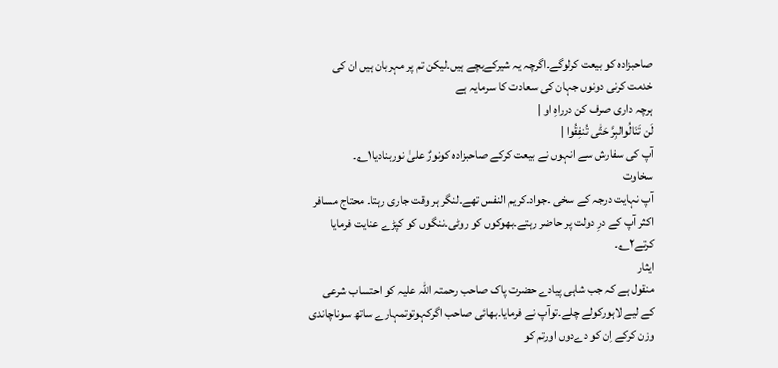صاحبزادہ کو بیعت کرلوگے۔اگرچہ یہ شیرکےبچے ہیں۔لیکن تم پر مہربان ہیں ان کی خدمت کرنی دونوں جہان کی سعادت کا سرمایہ ہے
ہرچہ داری صرف کن درراہِ او |
لَن تَنَالُوالبِرَّ حَتّٰی تُنفِقُوا |
آپ کی سفارش سے انہوں نے بیعت کرکے صاحبزادہ کونورٌ علیٰ نوربنادیا۱؎۔
سخاوت
آپ نہایت درجہ کے سخی ۔جواد۔کریم النفس تھے۔لنگر ہر وقت جاری رہتا۔ محتاج مسافر اکثر آپ کے درِ دولت پر حاضر رہتے۔بھوکوں کو روٹی۔ننگوں کو کپڑے عنایت فرمایا کرتے۲؎۔
ایثار
منقول ہے کہ جب شاہی پیادے حضرت پاک صاحب رحمتہ اللہ علیہ کو احتساب شرعی کے لیے لاہورکولے چلے۔توآپ نے فرمایا۔بھائی صاحب اگرکہوتوتمہارے ساتھ سوناچاندی وزن کرکے اِن کو دےدوں اورتم کو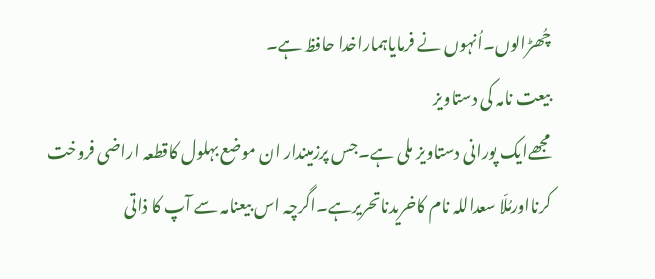چُھڑالوں۔اُنہوں نے فرمایاہماراخدا حافظ ہے۔
بیعت نامہ کی دستاویز
مجھےایک پورانی دستاویز ملی ہے۔جس پرزمیندار ان موضع بہلول کاقطعہ اراضی فروخت کرنااورمُلّا سعداللہ نام کاخریدناتحریرہے۔اگرچہ اس بیعنامہ سے آپ کا ذاتی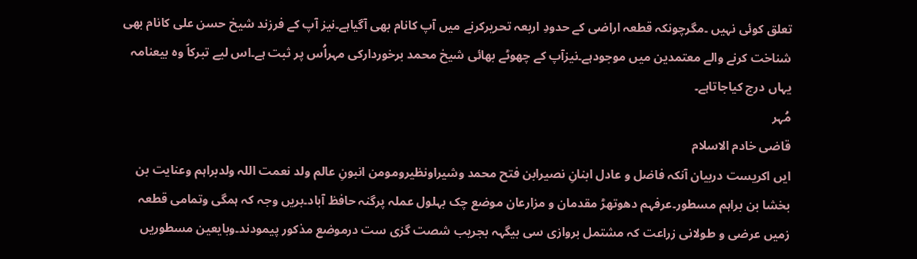تعلق کوئی نہیں ۔مگرچونکہ قطعہ اراضی کے حدودِ اربعہ تحریرکرنے میں آپ کانام بھی آگیاہے۔نیز آپ کے فرزند شیخ حسن علی کانام بھی شناخت کرنے والے معتمدین میں موجودہے۔نیزآپ کے چھوٹے بھائی شیخ محمد برخوردارکی مہراُس پر ثبت ہے۔اس لیے تبرکاً وہ بیعنامہ یہاں درج کیاجاتاہے۔
مُہر
قاضی خادم الاسلام
ایں اکریست دربیان آنکہ فاضل و عادل ابنانِ نصیرابن فتح محمد وشیراونظیرومومن انبونِ عالم ولد نعمت اللہ ولدبراہم وعنایت بن بخشا بن براہم مسطور۔عرفہم دھوتھڑ مقدمان و مزارعان موضع چک بہلول عملہ پرگنہ حافظ آباد۔بریں وجہ کہ ہمگی وتمامی قطعہ زمیں عرضی و طولانی زراعت کہ مشتمل بروازی سی بیگہہ بجریب شصت گزی ست درموضع مذکور پیمودند۔وبایعین مسطوریں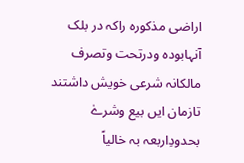اراضی مذکورہ راکہ در بلک آنہابودہ ودرتحت وتصرف مالکانہ شرعی خویش داشتند تازمان ایں بیع وشرےٰ بحدودِاربعہ بہ خالیاً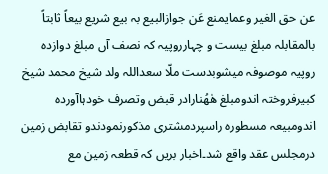عن حق الغیر وعمایمنع عَن جوازالبیع بہ بیع شریع بیعاً ثابتاً بالمقابلہ مبلغ بیست و چہارروپیہ کہ نصف آں مبلغ دوازدہ روپیہ موصوفہ میشوبدست ملّا سعداللہ ولد شیخ محمد شیخ کبیرفروختہ اندومبلغ ھٰھُنارادر قبض وتصرف خودہاآوردہ اندومبیعہ مسطورہ راسپردمشتری مذکورنمودندو تقابض زمین درمجلس عقد واقع شد۔اخبار بریں کہ قطعہ زمین مع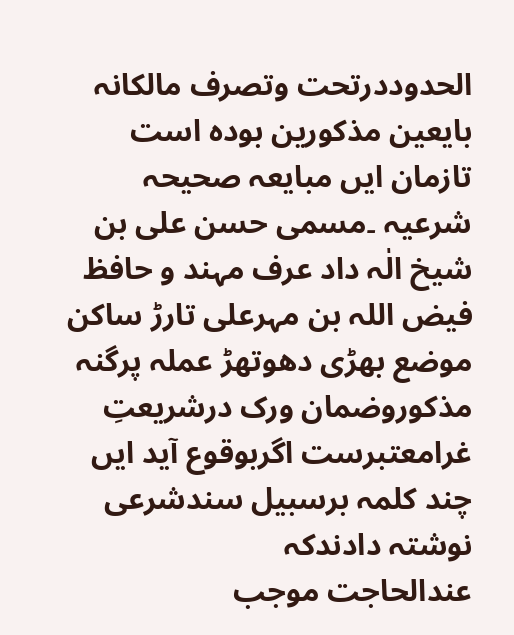الحدوددرتحت وتصرف مالکانہ بایعین مذکورین بودہ است تازمان ایں مبایعہ صحیحہ شرعیہ ۔مسمی حسن علی بن شیخ الٰہ داد عرف مہند و حافظ فیض اللہ بن مہرعلی تارڑ ساکن موضع بھڑی دھوتھڑ عملہ پرگنہ مذکوروضمان ورک درشریعتِ غرامعتبرست اگربوقوع آید ایں چند کلمہ برسبیل سندشرعی نوشتہ دادندکہ
عندالحاجت موجب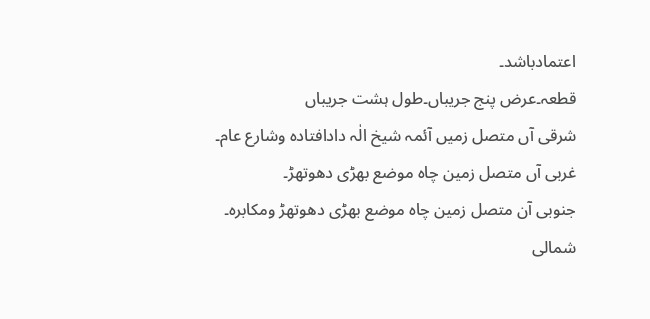اعتمادباشد۔
قطعہ۔عرض پنج جریباں۔طول ہشت جریباں
شرقی آں متصل زمیں آئمہ شیخ الٰہ دادافتادہ وشارع عام۔
غربی آں متصل زمین چاہ موضع بھڑی دھوتھڑ۔
جنوبی آن متصل زمین چاہ موضع بھڑی دھوتھڑ ومکابرہ۔
شمالی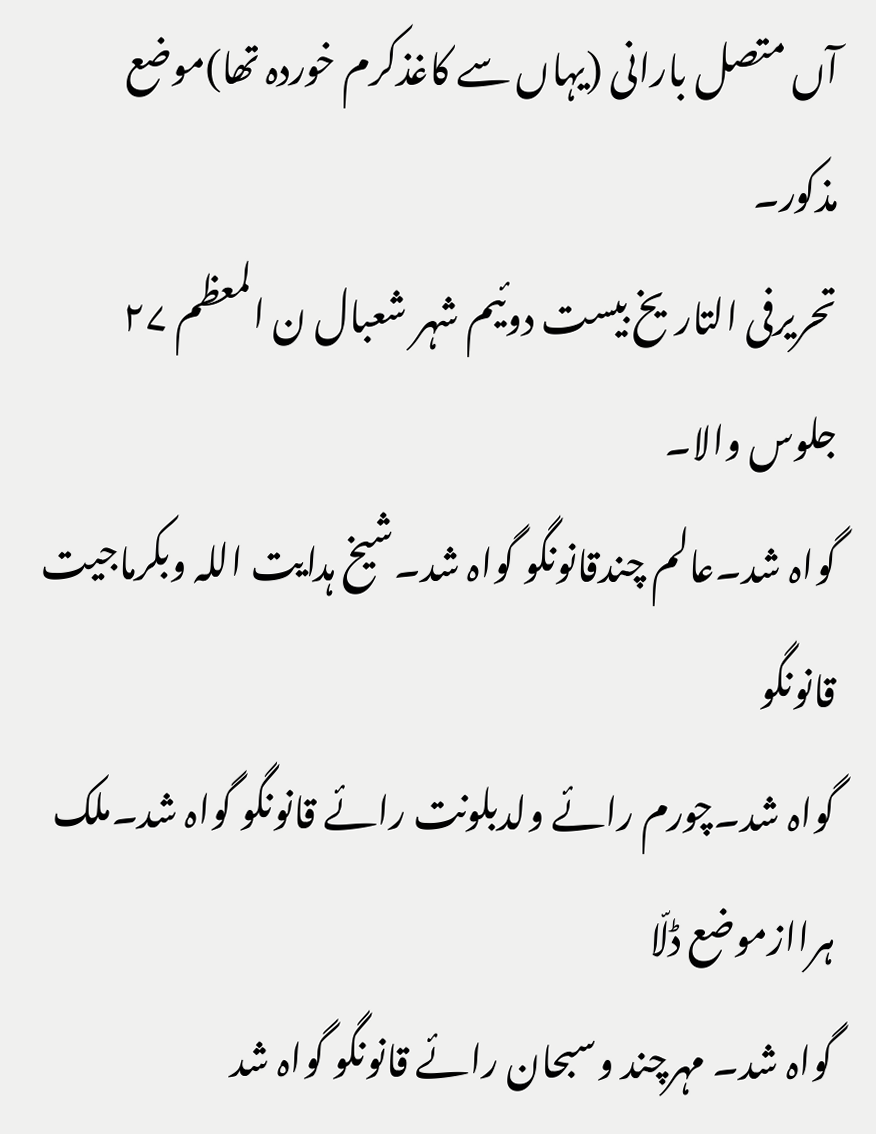آں متصل بارانی (یہاں سے کاغذکرم خوردہ تھا)موضع مذکور۔
تحریرفی التاریخ بیست دوئیم شہر شعبال ن المعظم ۲۷ جلوس والا۔
گواہ شد۔عالم چندقانونگو گواہ شد۔شیخ ہدایت اللہ وبکرماجیت قانونگو
گواہ شد۔چورم رائے ولدبلونت رائے قانونگو گواہ شد۔ملک ہراازموضع ڈلّا
گواہ شد۔ مہرچند وسبحان رائے قانونگو گواہ شد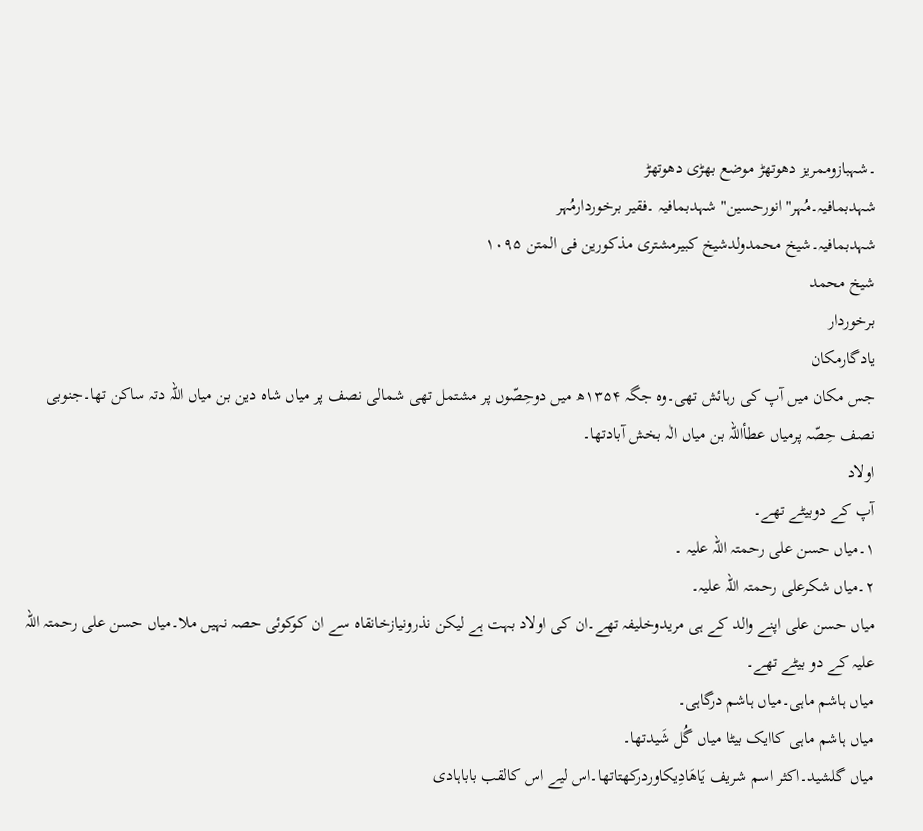۔شہبازوممریز دھوتھڑ موضع بھڑی دھوتھڑ
شہدبمافیہ۔مُہر"انورحسین" شہدبمافیہ ۔فقیر برخوردارمُہر
شہدبمافیہ۔شیخ محمدولدشیخ کبیرمشتری مذکورین فی المتن ۱۰۹۵
شیخ محمد
برخوردار
یادگارمکان
جس مکان میں آپ کی رہائش تھی۔وہ جگہ ۱۳۵۴ھ میں دوحِصّوں پر مشتمل تھی شمالی نصف پر میاں شاہ دین بن میاں اللہ دتہ ساکن تھا۔جنوبی نصف حِصّہ پرمیاں عطأاللہ بن میاں الٰہ بخش آبادتھا۔
اولاد
آپ کے دوبیٹے تھے۔
۱۔میاں حسن علی رحمتہ اللہ علیہ ۔
۲۔میاں شکرعلی رحمتہ اللہ علیہ۔
میاں حسن علی اپنے والد کے ہی مریدوخلیفہ تھے۔ان کی اولاد بہت ہے لیکن نذرونیازخانقاہ سے ان کوکوئی حصہ نہیں ملا۔میاں حسن علی رحمتہ اللہ علیہ کے دو بیٹے تھے۔
میاں ہاشم ماہی۔میاں ہاشم درگاہی۔
میاں ہاشم ماہی کاایک بیٹا میاں گُل شَیدتھا۔
میاں گلشید۔اکثر اسم شریف یَاھَادِیکاوردرکھتاتھا۔اس لیے اس کالقب باباہادی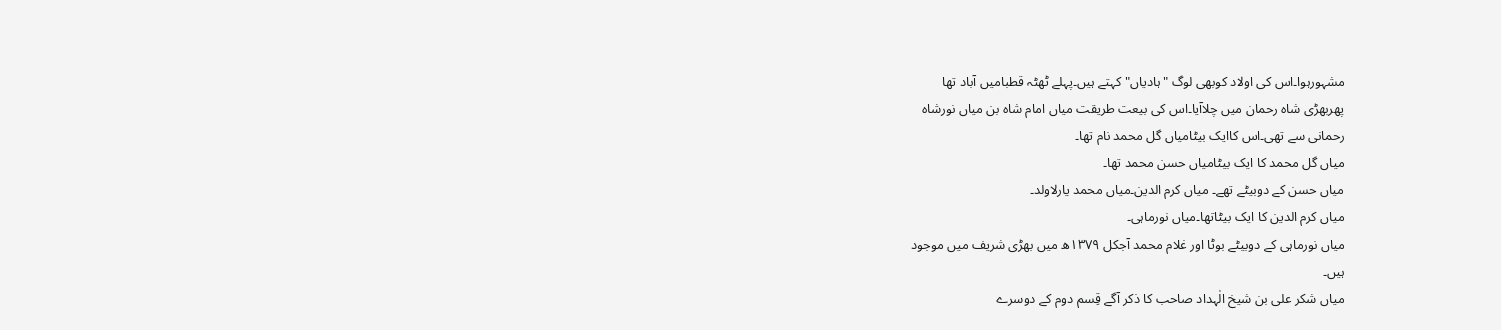مشہورہوا۔اس کی اولاد کوبھی لوگ "ہادیاں"کہتے ہیں۔پہلے ٹھٹہ قطبامیں آباد تھا
پھربھڑی شاہ رحمان میں چلاآیا۔اس کی بیعت طریقت میاں امام شاہ بن میاں نورشاہ
رحمانی سے تھی۔اس کاایک بیٹامیاں گل محمد نام تھا۔
میاں گل محمد کا ایک بیٹامیاں حسن محمد تھا۔
میاں حسن کے دوبیٹے تھے۔ میاں کرم الدین۔میاں محمد یارلاولد۔
میاں کرم الدین کا ایک بیٹاتھا۔میاں نورماہی۔
میاں نورماہی کے دوبیٹے بوٹا اور غلام محمد آجکل ۱۳۷۹ھ میں بھڑی شریف میں موجود
ہیں۔
میاں شکر علی بن شیخ الٰہداد صاحب کا ذکر آگے قِسم دوم کے دوسرے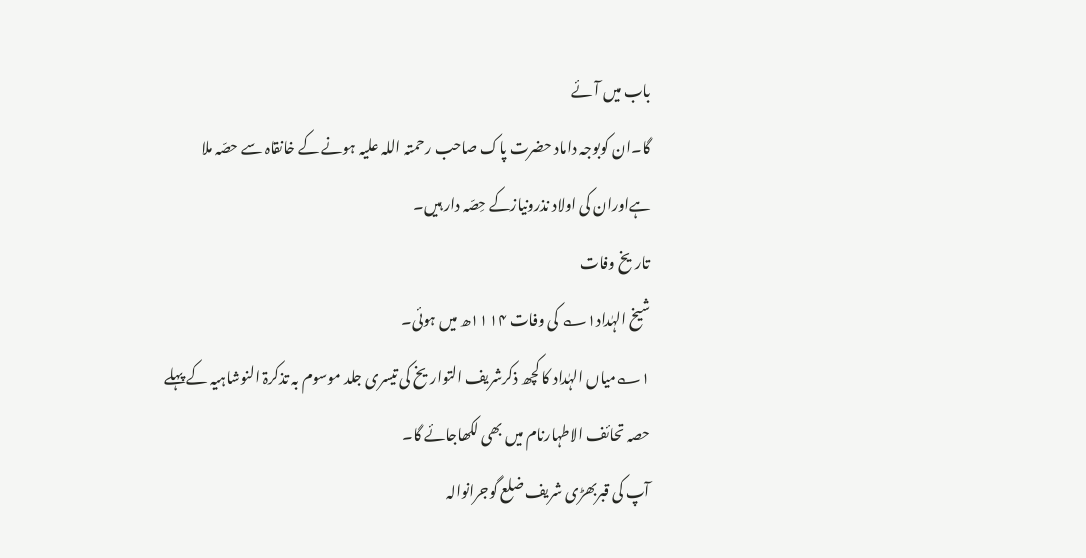باب میں آئے
گا۔ان کوبوجہ داماد حضرت پاک صاحب رحمتہ اللہ علیہ ہونے کے خانقاہ سے حصّہ ملا
ہےاوران کی اولاد نذرونیازکے حِصّہ دار ہیں۔
تاریخ وفات
شیخ الہٰداد۱؎ کی وفات ۱۱۱۴ھ میں ہوئی۔
۱؎میاں الہٰداد کا کچھ ذکرشریف التواریخ کی تیسری جلد موسوم بہ تذکرۃ النوشاہیہ کے پہلے حصہ تحائف الاطہارنام میں بھی لکھاجائے گا۔
آپ کی قبربھڑی شریف ضلع گوجرانوالہ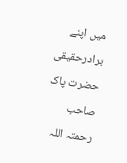میں اپنے برادرحقیقی حضرت پاک صاحب رحمتہ اللہ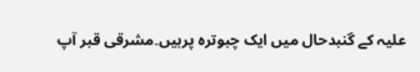علیہ کے گنبدحال میں ایک چبوترہ پرہیں۔مشرقی قبر آپ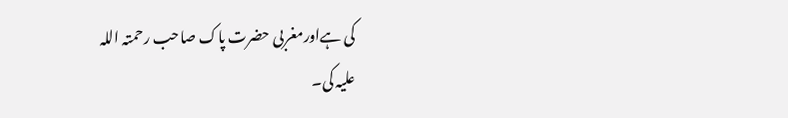کی ہےاورمغربی حضرت پاک صاحب رحمتہ اللہ
علیہ کی۔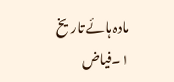مادہ ہائے تاریخ
۱۔فیاض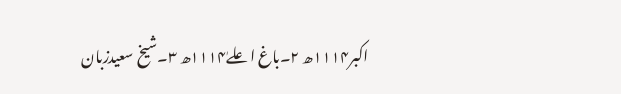اکبر۱۱۱۴ھ ۲۔باغ اعلےٰ۱۱۱۴ھ ۳۔شیخ سعیدزبان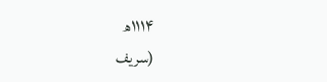۱۱۱۴ھ
(سریف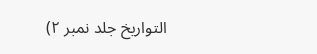التواریخ جلد نمبر ۲)